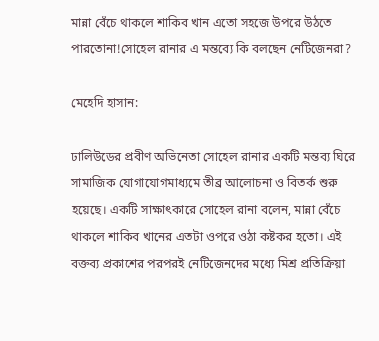মান্না বেঁচে থাকলে শাকিব খান এতো সহজে উপরে উঠতে পারতোনা!সোহেল রানার এ মন্তব্যে কি বলছেন নেটিজেনরা?

মেহেদি হাসান:

ঢালিউডের প্রবীণ অভিনেতা সোহেল রানার একটি মন্তব্য ঘিরে সামাজিক যোগাযোগমাধ্যমে তীব্র আলোচনা ও বিতর্ক শুরু হয়েছে। একটি সাক্ষাৎকারে সোহেল রানা বলেন, মান্না বেঁচে থাকলে শাকিব খানের এতটা ওপরে ওঠা কষ্টকর হতো। এই বক্তব্য প্রকাশের পরপরই নেটিজেনদের মধ্যে মিশ্র প্রতিক্রিয়া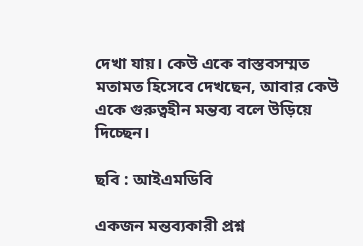দেখা যায়। কেউ একে বাস্তবসম্মত মতামত হিসেবে দেখছেন, আবার কেউ একে গুরুত্বহীন মন্তব্য বলে উড়িয়ে দিচ্ছেন।

ছবি : আইএমডিবি

একজন মন্তব্যকারী প্রশ্ন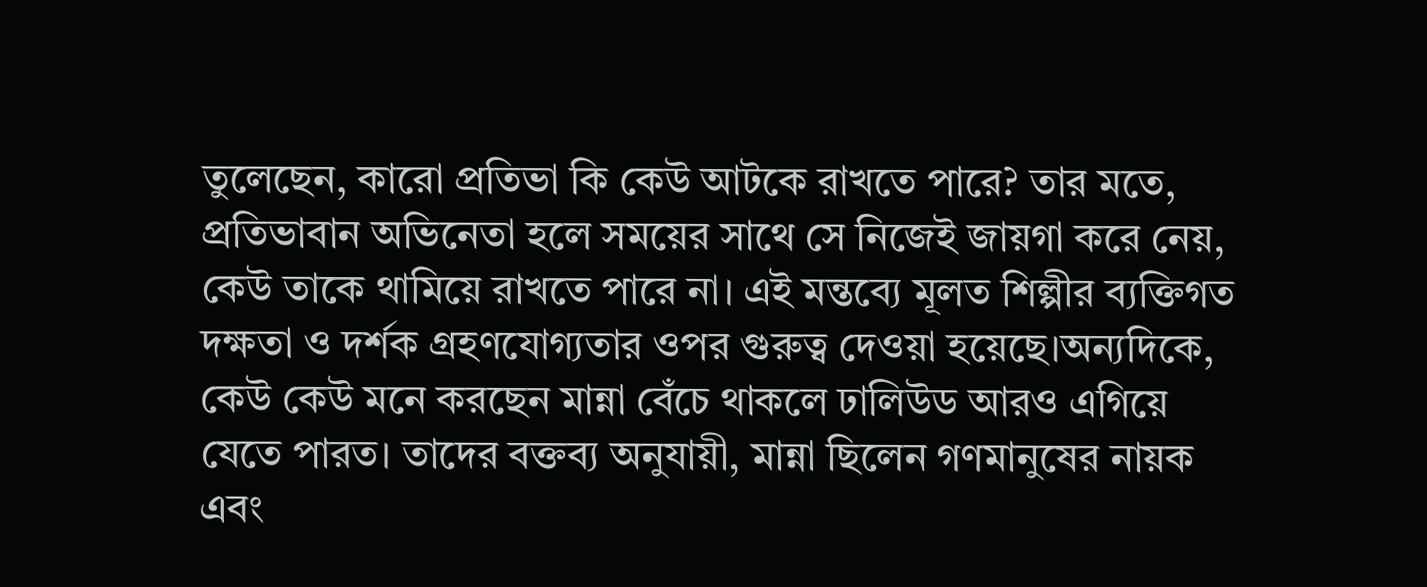তুলেছেন, কারো প্রতিভা কি কেউ আটকে রাখতে পারে? তার মতে, প্রতিভাবান অভিনেতা হলে সময়ের সাথে সে নিজেই জায়গা করে নেয়, কেউ তাকে থামিয়ে রাখতে পারে না। এই মন্তব্যে মূলত শিল্পীর ব্যক্তিগত দক্ষতা ও দর্শক গ্রহণযোগ্যতার ওপর গুরুত্ব দেওয়া হয়েছে।অন্যদিকে, কেউ কেউ মনে করছেন মান্না বেঁচে থাকলে ঢালিউড আরও এগিয়ে যেতে পারত। তাদের বক্তব্য অনুযায়ী, মান্না ছিলেন গণমানুষের নায়ক এবং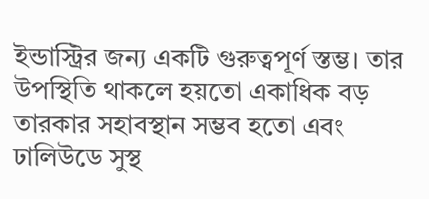ইন্ডাস্ট্রির জন্য একটি গুরুত্বপূর্ণ স্তম্ভ। তার উপস্থিতি থাকলে হয়তো একাধিক বড় তারকার সহাবস্থান সম্ভব হতো এবং ঢালিউডে সুস্থ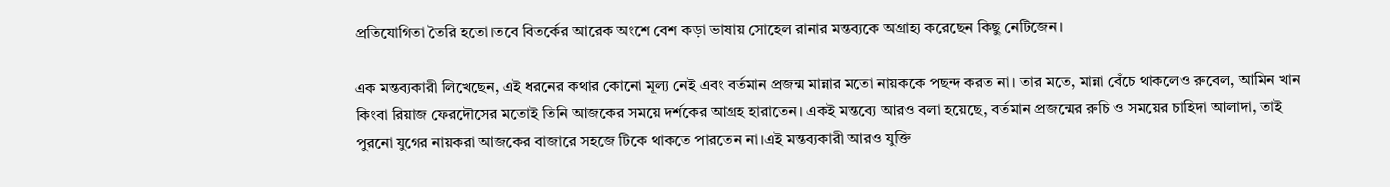প্রতিযোগিতা তৈরি হতো।তবে বিতর্কের আরেক অংশে বেশ কড়া ভাষায় সোহেল রানার মন্তব্যকে অগ্রাহ্য করেছেন কিছু নেটিজেন।

এক মন্তব্যকারী লিখেছেন, এই ধরনের কথার কোনো মূল্য নেই এবং বর্তমান প্রজন্ম মান্নার মতো নায়ককে পছন্দ করত না। তার মতে, মান্না বেঁচে থাকলেও রুবেল, আমিন খান কিংবা রিয়াজ ফেরদৌসের মতোই তিনি আজকের সময়ে দর্শকের আগ্রহ হারাতেন। একই মন্তব্যে আরও বলা হয়েছে, বর্তমান প্রজন্মের রুচি ও সময়ের চাহিদা আলাদা, তাই পুরনো যুগের নায়করা আজকের বাজারে সহজে টিকে থাকতে পারতেন না।এই মন্তব্যকারী আরও যুক্তি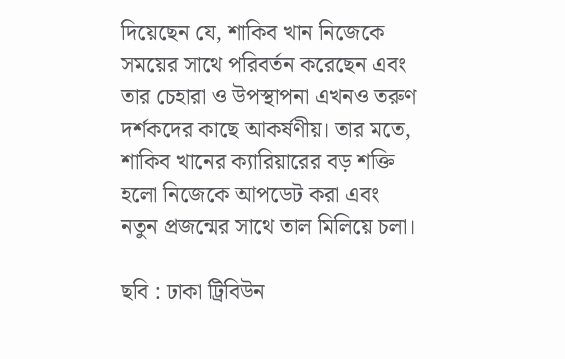দিয়েছেন যে, শাকিব খান নিজেকে সময়ের সাথে পরিবর্তন করেছেন এবং তার চেহারা ও উপস্থাপনা এখনও তরুণ দর্শকদের কাছে আকর্ষণীয়। তার মতে, শাকিব খানের ক্যারিয়ারের বড় শক্তি হলো নিজেকে আপডেট করা এবং নতুন প্রজন্মের সাথে তাল মিলিয়ে চলা।

ছবি : ঢাকা ট্রিবিউন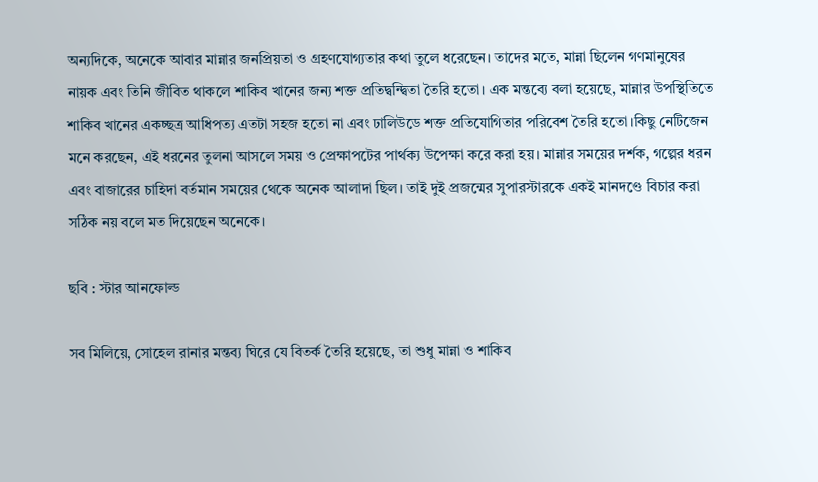অন্যদিকে, অনেকে আবার মান্নার জনপ্রিয়তা ও গ্রহণযোগ্যতার কথা তুলে ধরেছেন। তাদের মতে, মান্না ছিলেন গণমানুষের নায়ক এবং তিনি জীবিত থাকলে শাকিব খানের জন্য শক্ত প্রতিদ্বন্দ্বিতা তৈরি হতো। এক মন্তব্যে বলা হয়েছে, মান্নার উপস্থিতিতে শাকিব খানের একচ্ছত্র আধিপত্য এতটা সহজ হতো না এবং ঢালিউডে শক্ত প্রতিযোগিতার পরিবেশ তৈরি হতো।কিছু নেটিজেন মনে করছেন, এই ধরনের তুলনা আসলে সময় ও প্রেক্ষাপটের পার্থক্য উপেক্ষা করে করা হয়। মান্নার সময়ের দর্শক, গল্পের ধরন এবং বাজারের চাহিদা বর্তমান সময়ের থেকে অনেক আলাদা ছিল। তাই দুই প্রজন্মের সুপারস্টারকে একই মানদণ্ডে বিচার করা সঠিক নয় বলে মত দিয়েছেন অনেকে।

ছবি : স্টার আনফোল্ড

সব মিলিয়ে, সোহেল রানার মন্তব্য ঘিরে যে বিতর্ক তৈরি হয়েছে, তা শুধু মান্না ও শাকিব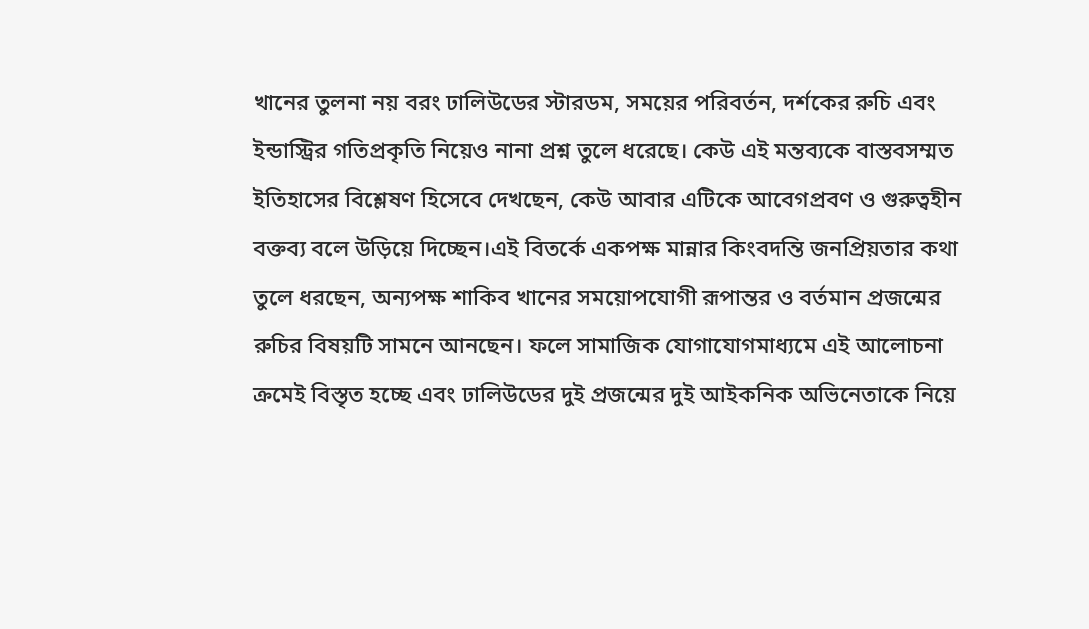খানের তুলনা নয় বরং ঢালিউডের স্টারডম, সময়ের পরিবর্তন, দর্শকের রুচি এবং ইন্ডাস্ট্রির গতিপ্রকৃতি নিয়েও নানা প্রশ্ন তুলে ধরেছে। কেউ এই মন্তব্যকে বাস্তবসম্মত ইতিহাসের বিশ্লেষণ হিসেবে দেখছেন, কেউ আবার এটিকে আবেগপ্রবণ ও গুরুত্বহীন বক্তব্য বলে উড়িয়ে দিচ্ছেন।এই বিতর্কে একপক্ষ মান্নার কিংবদন্তি জনপ্রিয়তার কথা তুলে ধরছেন, অন্যপক্ষ শাকিব খানের সময়োপযোগী রূপান্তর ও বর্তমান প্রজন্মের রুচির বিষয়টি সামনে আনছেন। ফলে সামাজিক যোগাযোগমাধ্যমে এই আলোচনা ক্রমেই বিস্তৃত হচ্ছে এবং ঢালিউডের দুই প্রজন্মের দুই আইকনিক অভিনেতাকে নিয়ে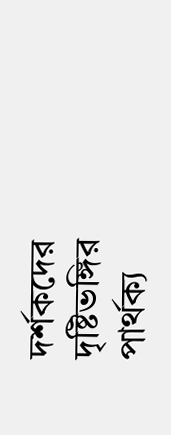দর্শকদের দৃষ্টিভঙ্গির পার্থক্য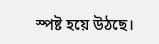স্পষ্ট হয়ে উঠছে।